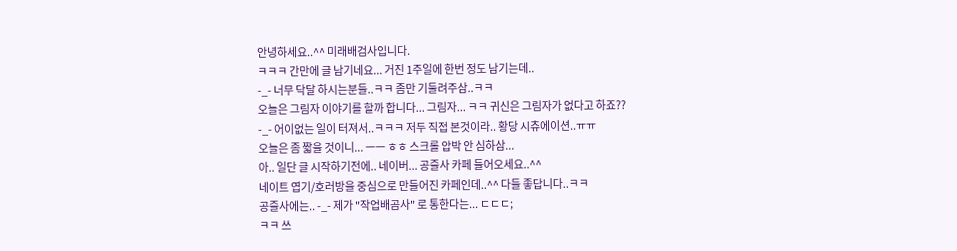안녕하세요..^^ 미래배검사입니다.
ㅋㅋㅋ 간만에 글 남기네요... 거진 1주일에 한번 정도 남기는데..
-_- 너무 닥달 하시는분들..ㅋㅋ 좀만 기둘려주삼..ㅋㅋ
오늘은 그림자 이야기를 할까 합니다... 그림자... ㅋㅋ 귀신은 그림자가 없다고 하죠??
-_- 어이없는 일이 터져서..ㅋㅋㅋ 저두 직접 본것이라.. 황당 시츄에이션..ㅠㅠ
오늘은 좀 짧을 것이니... ㅡㅡ ㅎㅎ 스크롤 압박 안 심하삼...
아.. 일단 글 시작하기전에.. 네이버... 공즐사 카페 들어오세요..^^
네이트 엽기/호러방을 중심으로 만들어진 카페인데..^^ 다들 좋답니다..ㅋㅋ
공즐사에는.. -_- 제가 "작업배곰사" 로 통한다는... ㄷㄷㄷ;
ㅋㅋ 쓰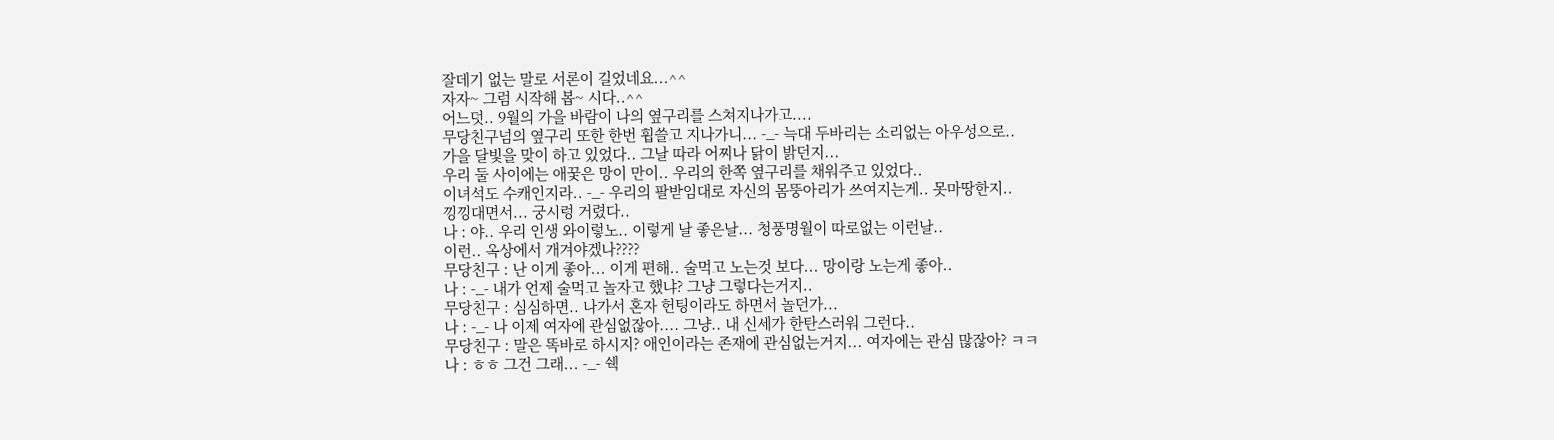잘데기 없는 말로 서론이 길었네요...^^
자자~ 그럼 시작해 봅~ 시다..^^
어느덧.. 9월의 가을 바람이 나의 옆구리를 스쳐지나가고....
무당친구넘의 옆구리 또한 한번 휩쓸고 지나가니... -_- 늑대 두바리는 소리없는 아우성으로..
가을 달빛을 맞이 하고 있었다.. 그날 따라 어찌나 닭이 밝던지...
우리 둘 사이에는 애꿎은 망이 만이.. 우리의 한쪽 옆구리를 채워주고 있었다..
이녀석도 수캐인지라.. -_- 우리의 팔받임대로 자신의 몸뚱아리가 쓰여지는게.. 못마땅한지..
낑낑대면서... 궁시렁 거렸다..
나 : 야.. 우리 인생 와이렇노.. 이렇게 날 좋은날... 청풍명월이 따로없는 이런날..
이런.. 옥상에서 개겨야겠나????
무당친구 : 난 이게 좋아... 이게 편해.. 술먹고 노는것 보다... 망이랑 노는게 좋아..
나 : -_- 내가 언제 술먹고 놀자고 했냐? 그냥 그렇다는거지..
무당친구 : 심심하면.. 나가서 혼자 헌팅이라도 하면서 놀던가...
나 : -_- 나 이제 여자에 관심없잖아.... 그냥.. 내 신세가 한탄스러워 그런다..
무당친구 : 말은 똑바로 하시지? 애인이라는 존재에 관심없는거지... 여자에는 관심 많잖아? ㅋㅋ
나 : ㅎㅎ 그건 그래... -_- 쉑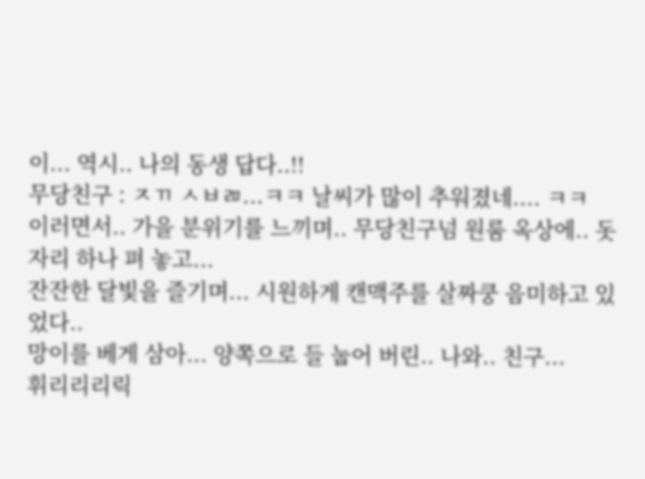이... 역시.. 나의 동생 답다..!!
무당친구 : ㅈㄲ ㅅㅂㄻ...ㅋㅋ 날씨가 많이 추워졌네.... ㅋㅋ
이러면서.. 가을 분위기를 느끼며.. 무당친구넘 원룸 옥상에.. 돗자리 하나 펴 놓고...
잔잔한 달빛을 즐기며... 시원하게 캔맥주를 살짜쿵 음미하고 있었다..
망이를 베게 삼아... 양쪽으로 들 눕어 버린.. 나와.. 친구...
휘리리리릭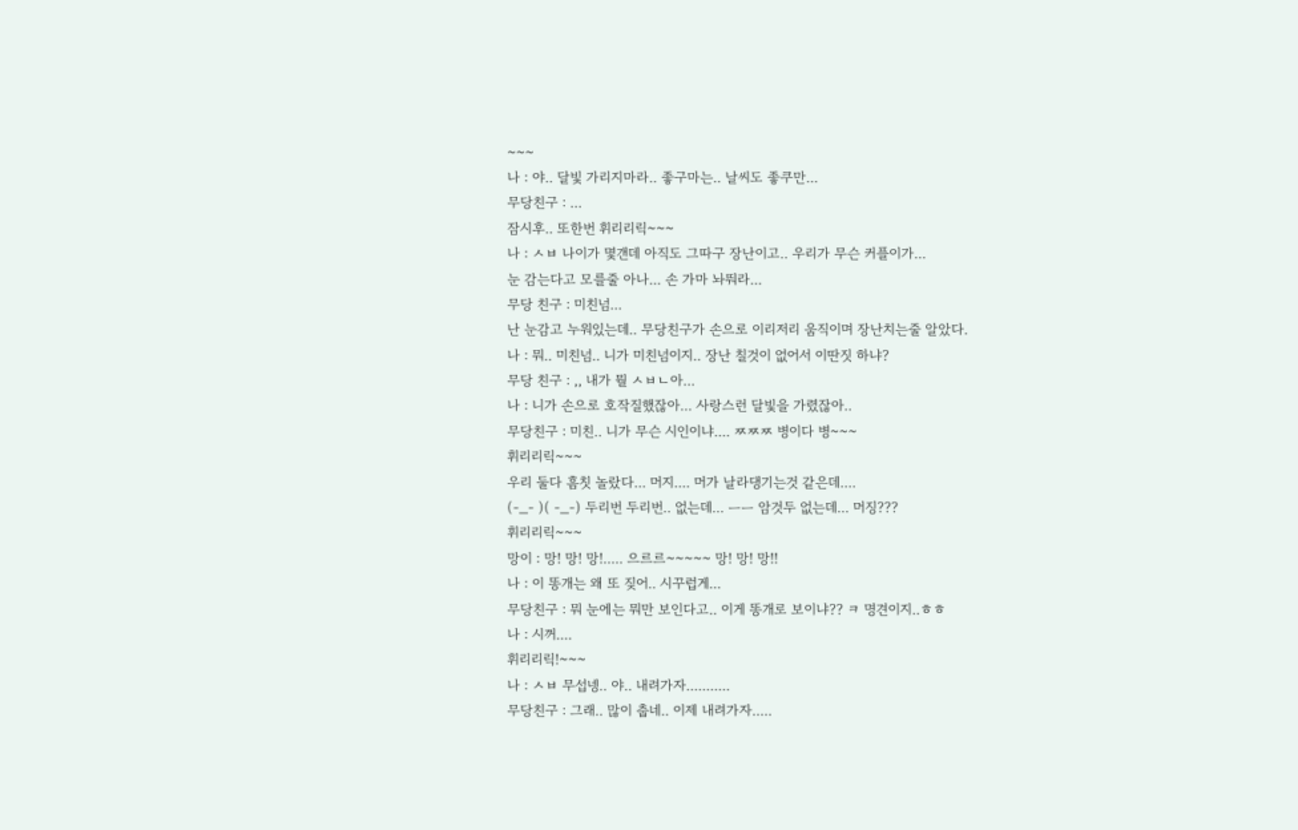~~~
나 : 야.. 달빛 가리지마라.. 좋구마는.. 날씨도 좋쿠만...
무당친구 : ...
잠시후.. 또한번 휘리리릭~~~
나 : ㅅㅂ 나이가 몇갠데 아직도 그따구 장난이고.. 우리가 무슨 커플이가...
눈 감는다고 모를줄 아나... 손 가마 놔뚸라...
무당 친구 : 미친넘...
난 눈감고 누워있는데.. 무당친구가 손으로 이리저리 움직이며 장난치는줄 알았다.
나 : 뭐.. 미친넘.. 니가 미친넘이지.. 장난 칠것이 없어서 이딴짓 하냐?
무당 친구 : ,, 내가 뭘 ㅅㅂㄴ아...
나 : 니가 손으로 호작질했잖아... 사랑스런 달빛을 가렸잖아..
무당친구 : 미친.. 니가 무슨 시인이냐.... ㅉㅉㅉ 병이다 병~~~
휘리리릭~~~
우리 둘다 흠칫 놀랐다... 머지.... 머가 날라댕기는것 같은데....
(-_- )( -_-) 두리번 두리번.. 없는데... ㅡㅡ 암것두 없는데... 머징???
휘리리릭~~~
망이 : 망! 망! 망!..... 으르르~~~~~ 망! 망! 망!!
나 : 이 똥개는 왜 또 짖어.. 시꾸럽게...
무당친구 : 뭐 눈에는 뭐만 보인다고.. 이게 똥개로 보이냐?? ㅋ 명견이지..ㅎㅎ
나 : 시꺼....
휘리리릭!~~~
나 : ㅅㅂ 무섭넹.. 야.. 내려가자...........
무당친구 : 그래.. 많이 춥네.. 이제 내려가자.....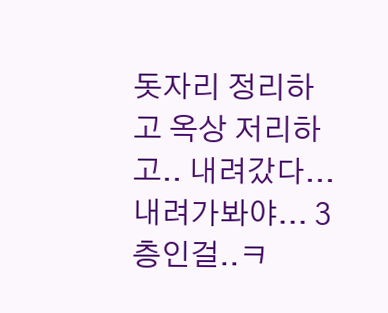돗자리 정리하고 옥상 저리하고.. 내려갔다... 내려가봐야... 3층인걸..ㅋ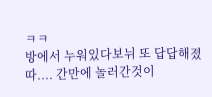ㅋㅋ
방에서 누워있다보뉘 또 답답해졌따.... 간만에 놀러간것이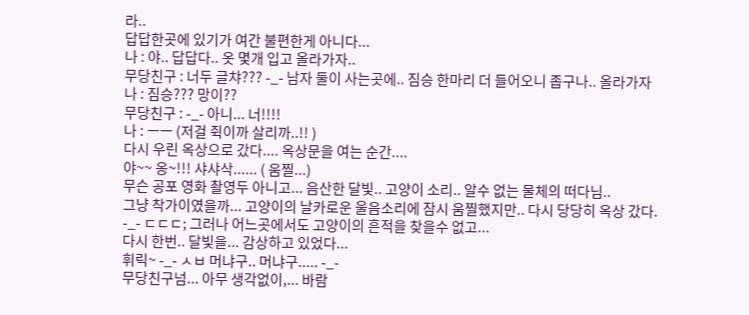라..
답답한곳에 있기가 여간 불편한게 아니다...
나 : 야.. 답답다.. 옷 몇개 입고 올라가자..
무당친구 : 너두 글챠??? -_- 남자 둘이 사는곳에.. 짐승 한마리 더 들어오니 좁구나.. 올라가자
나 : 짐승??? 망이??
무당친구 : -_- 아니... 너!!!!
나 : ㅡㅡ (저걸 쥑이까 살리까..!! )
다시 우린 옥상으로 갔다.... 옥상문을 여는 순간....
야~~ 옹~!!! 샤샤삭...... ( 움찔...)
무슨 공포 영화 촬영두 아니고... 음산한 달빛.. 고양이 소리.. 알수 없는 물체의 떠다님..
그냥 착가이였을까... 고양이의 날카로운 울음소리에 잠시 움찔했지만.. 다시 당당히 옥상 갔다.
-_- ㄷㄷㄷ; 그러나 어느곳에서도 고양이의 흔적을 찾을수 없고...
다시 한번.. 달빛을... 감상하고 있었다...
휘릭~ -_- ㅅㅂ 머냐구.. 머냐구..... -_-
무당친구넘... 아무 생각없이,... 바람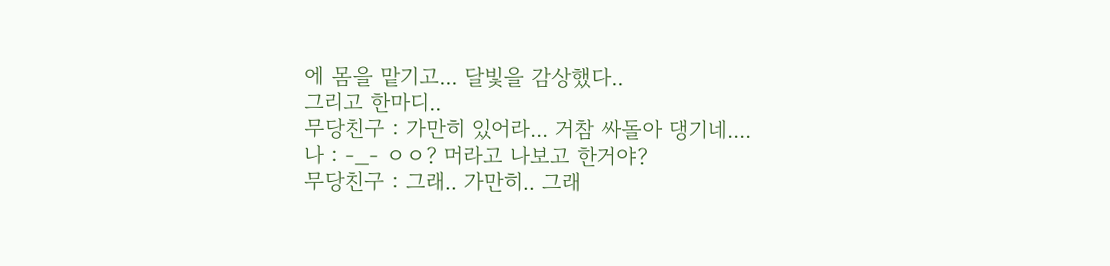에 몸을 맡기고... 달빛을 감상했다..
그리고 한마디..
무당친구 : 가만히 있어라... 거참 싸돌아 댕기네....
나 : -_- ㅇㅇ? 머라고 나보고 한거야?
무당친구 : 그래.. 가만히.. 그래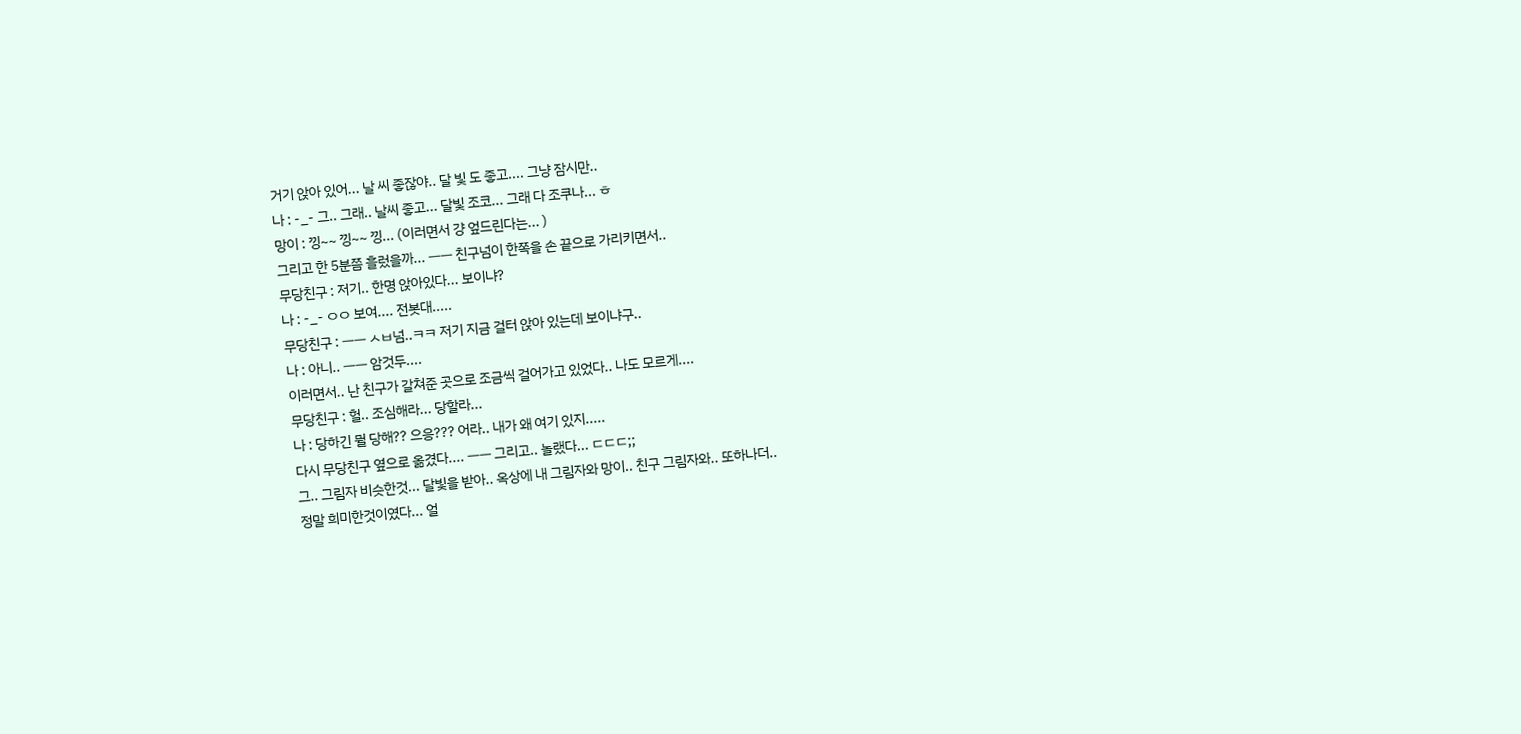거기 앉아 있어... 날 씨 좋잖야.. 달 빛 도 좋고.... 그냥 잠시만..
나 : -_- 그.. 그래.. 날씨 좋고... 달빛 조코... 그래 다 조쿠나... ㅎ
망이 : 낑~~ 낑~~ 낑... (이러면서 걍 엎드린다는... )
그리고 한 5분쯤 흘렀을까... ㅡㅡ 친구넘이 한쪽을 손 끝으로 가리키면서..
무당친구 : 저기.. 한명 앉아있다... 보이냐?
나 : -_- ㅇㅇ 보여.... 전봇대.....
무당친구 : ㅡㅡ ㅅㅂ넘..ㅋㅋ 저기 지금 걸터 앉아 있는데 보이냐구..
나 : 아니.. ㅡㅡ 암것두....
이러면서.. 난 친구가 갈쳐준 곳으로 조금씩 걸어가고 있었다.. 나도 모르게....
무당친구 : 헐.. 조심해라... 당할라...
나 : 당하긴 뭘 당해?? 으응??? 어라.. 내가 왜 여기 있지.....
다시 무당친구 옆으로 옮겼다.... ㅡㅡ 그리고.. 놀랬다... ㄷㄷㄷ;;
그.. 그림자 비슷한것... 달빛을 받아.. 옥상에 내 그림자와 망이.. 친구 그림자와.. 또하나더..
정말 희미한것이였다... 얼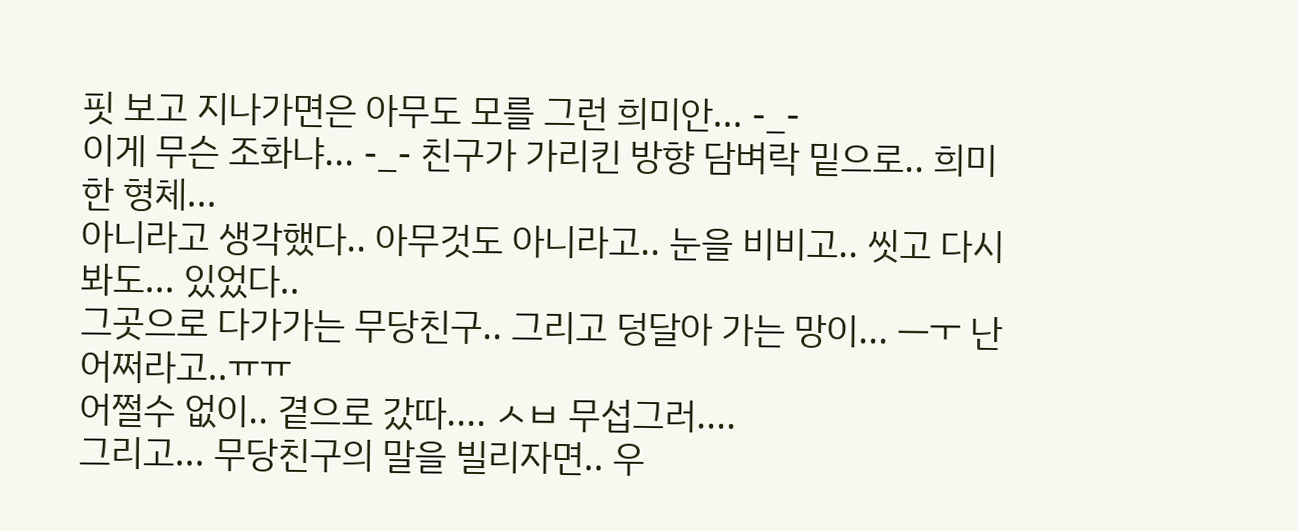핏 보고 지나가면은 아무도 모를 그런 희미안... -_-
이게 무슨 조화냐... -_- 친구가 가리킨 방향 담벼락 밑으로.. 희미한 형체...
아니라고 생각했다.. 아무것도 아니라고.. 눈을 비비고.. 씻고 다시 봐도... 있었다..
그곳으로 다가가는 무당친구.. 그리고 덩달아 가는 망이... ㅡㅜ 난 어쩌라고..ㅠㅠ
어쩔수 없이.. 곁으로 갔따.... ㅅㅂ 무섭그러....
그리고... 무당친구의 말을 빌리자면.. 우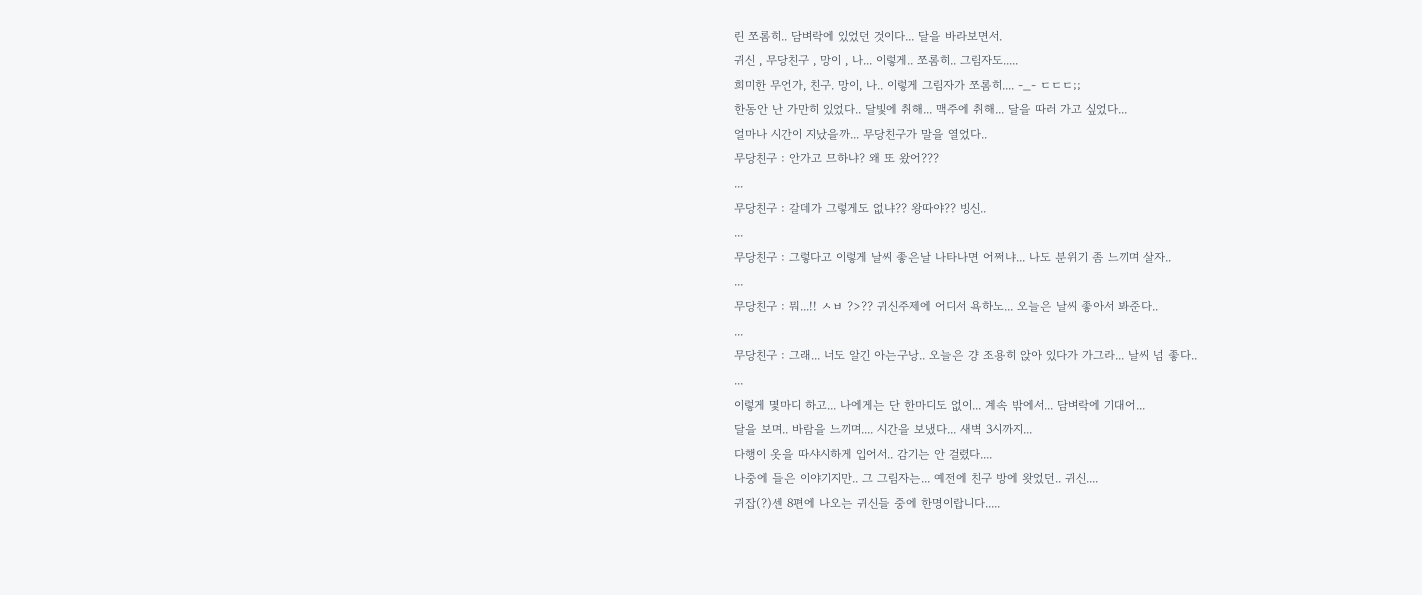린 쪼롬히.. 담벼락에 있었던 것이다... 달을 바라보면서.
귀신 , 무당친구 , 망이 , 나... 이렇게.. 쪼롬히.. 그림자도.....
희미한 무언가, 친구. 망이, 나.. 이렇게 그림자가 쪼롬히.... -_- ㄷㄷㄷ;;
한동안 난 가만히 있었다.. 달빛에 취해... 맥주에 취해... 달을 따러 가고 싶었다...
얼마나 시간이 지났을까... 무당친구가 말을 열었다..
무당친구 : 안가고 므하냐? 왜 또 왔어???
...
무당친구 : 갈데가 그렇게도 없냐?? 왕따야?? 빙신..
...
무당친구 : 그렇다고 이렇게 날씨 좋은날 나타나면 어쩌냐... 나도 분위기 좀 느끼며 살자..
...
무당친구 : 뭐...!! ㅅㅂ ?>?? 귀신주제에 어디서 욕하노... 오늘은 날씨 좋아서 봐준다..
...
무당친구 : 그래... 너도 알긴 아는구낭.. 오늘은 걍 조용히 앉아 있다가 가그라... 날씨 넘 좋다..
...
이렇게 몇마디 하고... 나에게는 단 한마디도 없이... 계속 밖에서... 담벼락에 기대어...
달을 보며.. 바람을 느끼며.... 시간을 보냈다... 새벽 3시까지...
다행이 옷을 따샤시하게 입어서.. 감기는 안 걸렸다....
나중에 들은 이야기지만.. 그 그림자는... 예전에 친구 방에 왓었던.. 귀신....
귀잡(?)센 8편에 나오는 귀신들 중에 한명이랍니다.....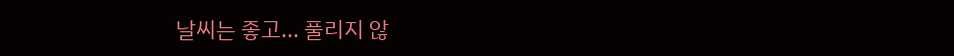날씨는 좋고... 풀리지 않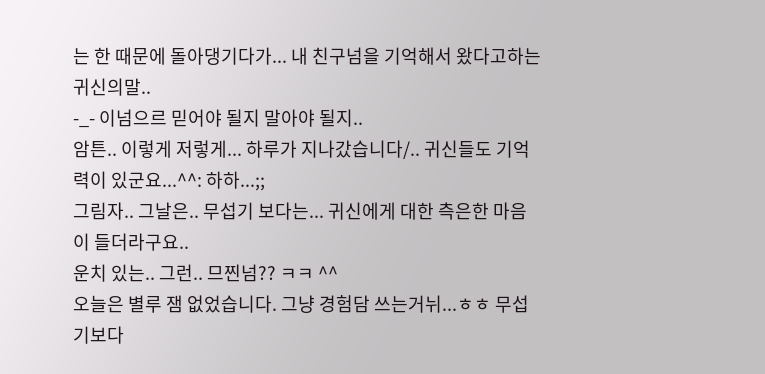는 한 때문에 돌아댕기다가... 내 친구넘을 기억해서 왔다고하는 귀신의말..
-_- 이넘으르 믿어야 될지 말아야 될지..
암튼.. 이렇게 저렇게... 하루가 지나갔습니다/.. 귀신들도 기억력이 있군요...^^: 하하...;;
그림자.. 그날은.. 무섭기 보다는... 귀신에게 대한 측은한 마음이 들더라구요..
운치 있는.. 그런.. 므찐넘?? ㅋㅋ ^^
오늘은 별루 잼 없었습니다. 그냥 경험담 쓰는거뉘...ㅎㅎ 무섭기보다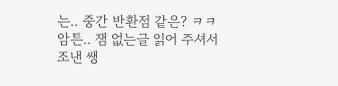는.. 중간 반환점 같은? ㅋㅋ
암튼.. 잼 없는글 읽어 주셔서 조낸 쌩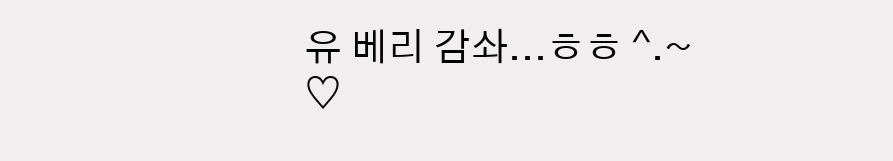유 베리 감솨...ㅎㅎ ^.~ ♡